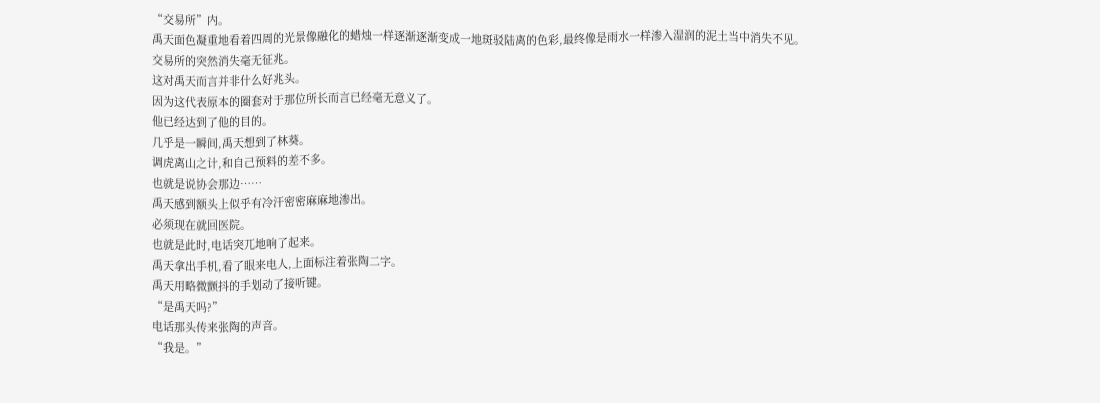“交易所”内。
禹天面色凝重地看着四周的光景像融化的蜡烛一样逐渐逐渐变成一地斑驳陆离的色彩,最终像是雨水一样渗入湿润的泥土当中消失不见。
交易所的突然消失毫无征兆。
这对禹天而言并非什么好兆头。
因为这代表原本的圈套对于那位所长而言已经毫无意义了。
他已经达到了他的目的。
几乎是一瞬间,禹天想到了林葵。
调虎离山之计,和自己预料的差不多。
也就是说协会那边……
禹天感到额头上似乎有冷汗密密麻麻地渗出。
必须现在就回医院。
也就是此时,电话突兀地响了起来。
禹天拿出手机,看了眼来电人,上面标注着张陶二字。
禹天用略微颤抖的手划动了接听键。
“是禹天吗?”
电话那头传来张陶的声音。
“我是。”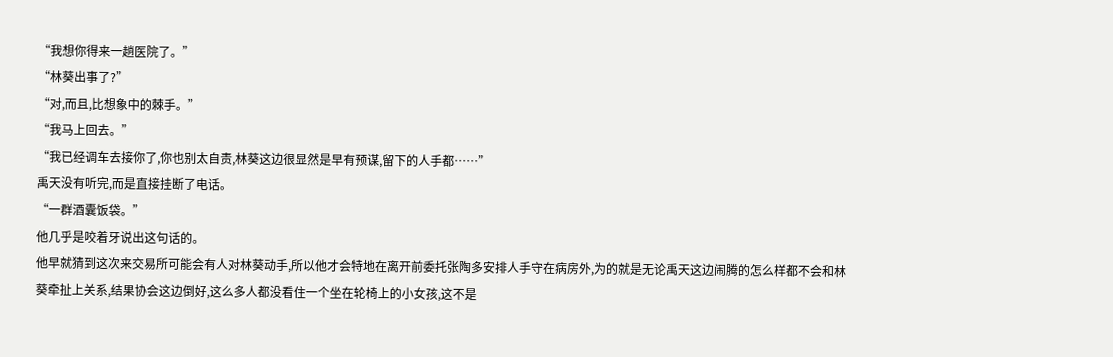“我想你得来一趟医院了。”
“林葵出事了?”
“对,而且,比想象中的棘手。”
“我马上回去。”
“我已经调车去接你了,你也别太自责,林葵这边很显然是早有预谋,留下的人手都……”
禹天没有听完,而是直接挂断了电话。
“一群酒囊饭袋。”
他几乎是咬着牙说出这句话的。
他早就猜到这次来交易所可能会有人对林葵动手,所以他才会特地在离开前委托张陶多安排人手守在病房外,为的就是无论禹天这边闹腾的怎么样都不会和林葵牵扯上关系,结果协会这边倒好,这么多人都没看住一个坐在轮椅上的小女孩,这不是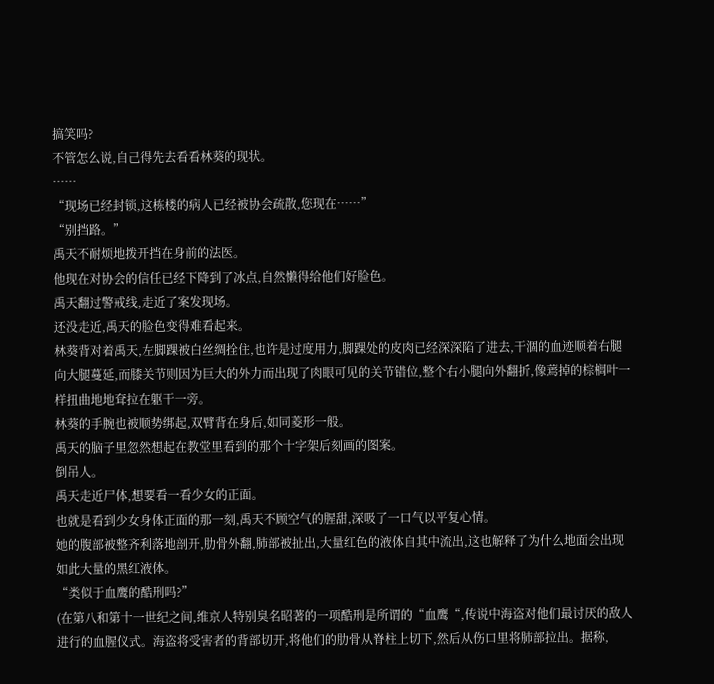搞笑吗?
不管怎么说,自己得先去看看林葵的现状。
……
“现场已经封锁,这栋楼的病人已经被协会疏散,您现在……”
“别挡路。”
禹天不耐烦地拨开挡在身前的法医。
他现在对协会的信任已经下降到了冰点,自然懒得给他们好脸色。
禹天翻过警戒线,走近了案发现场。
还没走近,禹天的脸色变得难看起来。
林葵背对着禹天,左脚踝被白丝绸拴住,也许是过度用力,脚踝处的皮肉已经深深陷了进去,干涸的血迹顺着右腿向大腿蔓延,而膝关节则因为巨大的外力而出现了肉眼可见的关节错位,整个右小腿向外翻折,像蔫掉的棕榈叶一样扭曲地地耷拉在躯干一旁。
林葵的手腕也被顺势绑起,双臂背在身后,如同菱形一般。
禹天的脑子里忽然想起在教堂里看到的那个十字架后刻画的图案。
倒吊人。
禹天走近尸体,想要看一看少女的正面。
也就是看到少女身体正面的那一刻,禹天不顾空气的腥甜,深吸了一口气以平复心情。
她的腹部被整齐利落地剖开,肋骨外翻,肺部被扯出,大量红色的液体自其中流出,这也解释了为什么地面会出现如此大量的黑红液体。
“类似于血鹰的酷刑吗?”
(在第八和第十一世纪之间,维京人特别臭名昭著的一项酷刑是所谓的“血鹰“,传说中海盗对他们最讨厌的敌人进行的血腥仪式。海盗将受害者的背部切开,将他们的肋骨从脊柱上切下,然后从伤口里将肺部拉出。据称,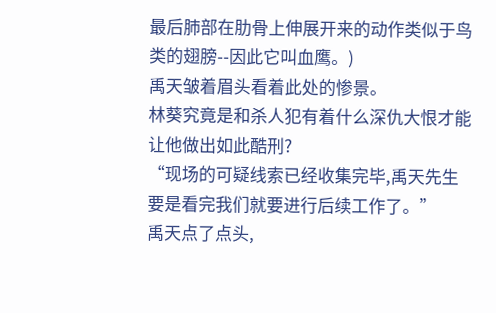最后肺部在肋骨上伸展开来的动作类似于鸟类的翅膀--因此它叫血鹰。)
禹天皱着眉头看着此处的惨景。
林葵究竟是和杀人犯有着什么深仇大恨才能让他做出如此酷刑?
“现场的可疑线索已经收集完毕,禹天先生要是看完我们就要进行后续工作了。”
禹天点了点头,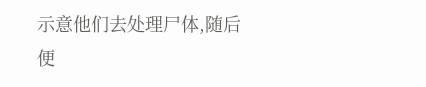示意他们去处理尸体,随后便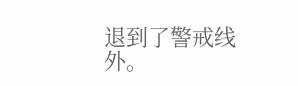退到了警戒线外。